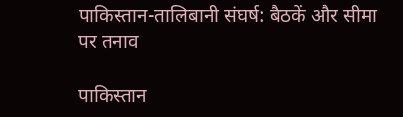पाकिस्तान-तालिबानी संघर्ष: बैठकें और सीमा पर तनाव

पाकिस्तान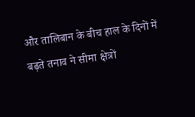और तालिबान के बीच हाल के दिनों में बढ़ते तनाव ने सीमा क्षेत्रों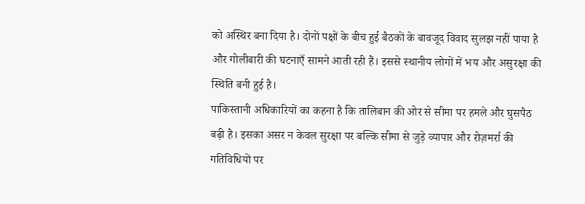को अस्थिर बना दिया है। दोनों पक्षों के बीच हुई बैठकों के बावजूद विवाद सुलझ नहीं पाया है और गोलीबारी की घटनाएँ सामने आती रही हैं। इससे स्थानीय लोगों में भय और असुरक्षा की स्थिति बनी हुई है।
पाकिस्तानी अधिकारियों का कहना है कि तालिबान की ओर से सीमा पर हमले और घुसपैठ बढ़ी है। इसका असर न केवल सुरक्षा पर बल्कि सीमा से जुड़े व्यापार और रोज़मर्रा की गतिविधियों पर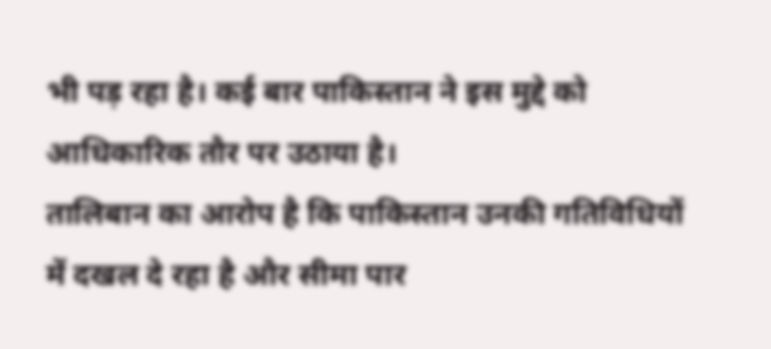भी पड़ रहा है। कई बार पाकिस्तान ने इस मुद्दे को आधिकारिक तौर पर उठाया है।
तालिबान का आरोप है कि पाकिस्तान उनकी गतिविधियों में दखल दे रहा है और सीमा पार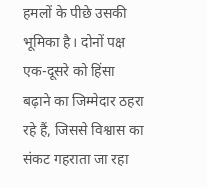हमलों के पीछे उसकी भूमिका है। दोनों पक्ष एक-दूसरे को हिंसा बढ़ाने का जिम्मेदार ठहरा रहे हैं, जिससे विश्वास का संकट गहराता जा रहा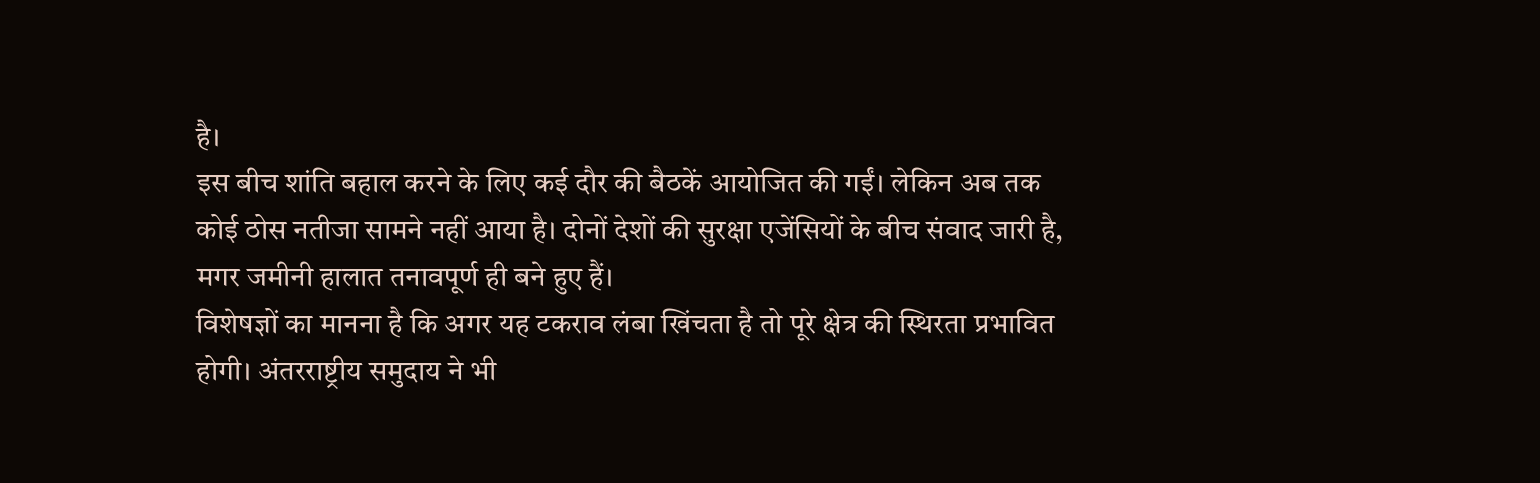है।
इस बीच शांति बहाल करने के लिए कई दौर की बैठकें आयोजित की गईं। लेकिन अब तक कोई ठोस नतीजा सामने नहीं आया है। दोनों देशों की सुरक्षा एजेंसियों के बीच संवाद जारी है, मगर जमीनी हालात तनावपूर्ण ही बने हुए हैं।
विशेषज्ञों का मानना है कि अगर यह टकराव लंबा खिंचता है तो पूरे क्षेत्र की स्थिरता प्रभावित होगी। अंतरराष्ट्रीय समुदाय ने भी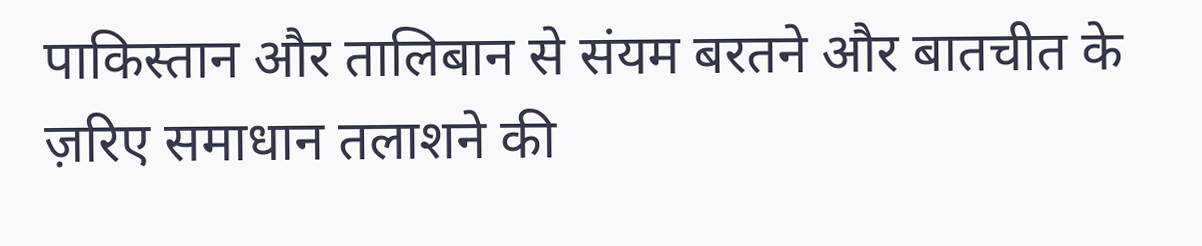पाकिस्तान और तालिबान से संयम बरतने और बातचीत के ज़रिए समाधान तलाशने की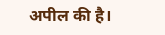अपील की है।